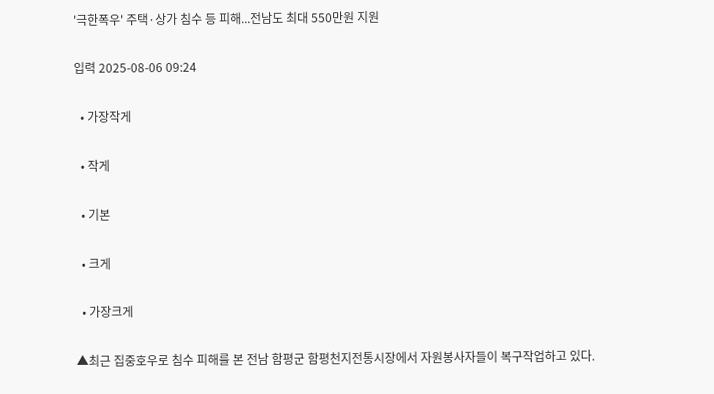'극한폭우' 주택·상가 침수 등 피해...전남도 최대 550만원 지원

입력 2025-08-06 09:24

  • 가장작게

  • 작게

  • 기본

  • 크게

  • 가장크게

▲최근 집중호우로 침수 피해를 본 전남 함평군 함평천지전통시장에서 자원봉사자들이 복구작업하고 있다.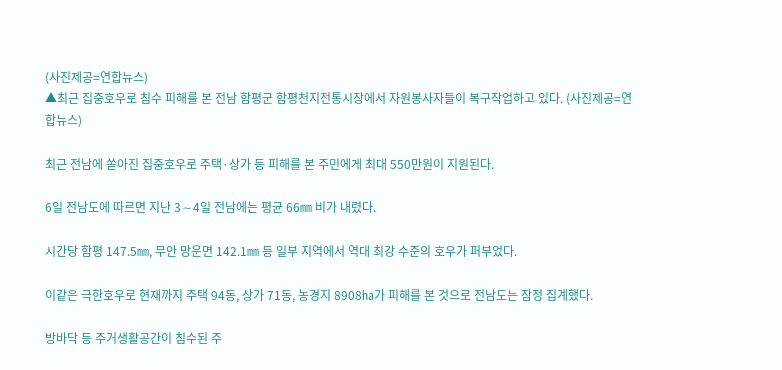(사진제공=연합뉴스)
▲최근 집중호우로 침수 피해를 본 전남 함평군 함평천지전통시장에서 자원봉사자들이 복구작업하고 있다. (사진제공=연합뉴스)

최근 전남에 쏟아진 집중호우로 주택·상가 등 피해를 본 주민에게 최대 550만원이 지원된다.

6일 전남도에 따르면 지난 3∼4일 전남에는 평균 66㎜ 비가 내렸다.

시간당 함평 147.5㎜, 무안 망운면 142.1㎜ 등 일부 지역에서 역대 최강 수준의 호우가 퍼부었다.

이같은 극한호우로 현재까지 주택 94동, 상가 71동, 농경지 8908㏊가 피해를 본 것으로 전남도는 잠정 집계했다.

방바닥 등 주거생활공간이 침수된 주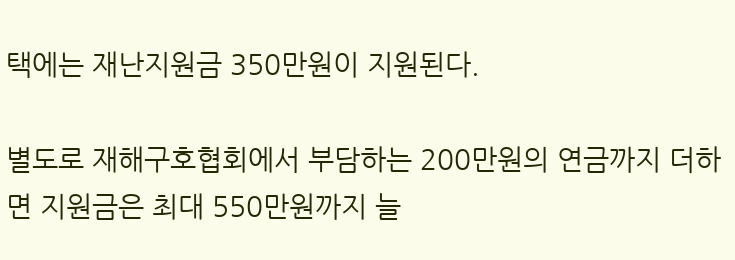택에는 재난지원금 350만원이 지원된다.

별도로 재해구호협회에서 부담하는 200만원의 연금까지 더하면 지원금은 최대 550만원까지 늘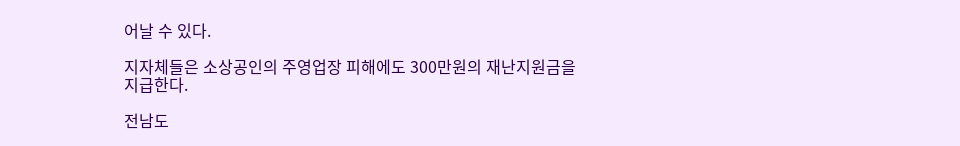어날 수 있다.

지자체들은 소상공인의 주영업장 피해에도 300만원의 재난지원금을 지급한다.

전남도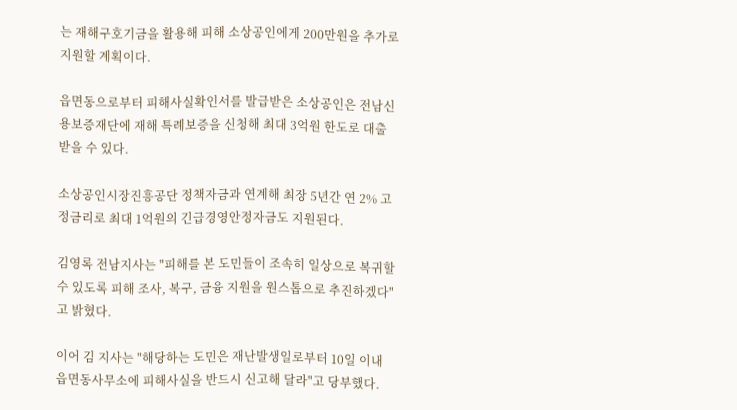는 재해구호기금을 활용해 피해 소상공인에게 200만원을 추가로 지원할 계획이다.

읍면동으로부터 피해사실확인서를 발급받은 소상공인은 전남신용보증재단에 재해 특례보증을 신청해 최대 3억원 한도로 대출받을 수 있다.

소상공인시장진흥공단 정책자금과 연계해 최장 5년간 연 2% 고정금리로 최대 1억원의 긴급경영안정자금도 지원된다.

김영록 전남지사는 "피해를 본 도민들이 조속히 일상으로 복귀할 수 있도록 피해 조사, 복구, 금융 지원을 원스톱으로 추진하겠다"고 밝혔다.

이어 김 지사는 "해당하는 도민은 재난발생일로부터 10일 이내 읍면동사무소에 피해사실을 반드시 신고해 달라"고 당부했다.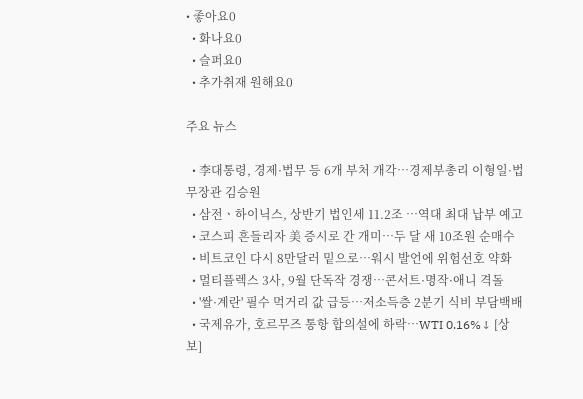• 좋아요0
  • 화나요0
  • 슬퍼요0
  • 추가취재 원해요0

주요 뉴스

  • 李대통령, 경제·법무 등 6개 부처 개각…경제부총리 이형일·법무장관 김승원
  • 삼전ㆍ하이닉스, 상반기 법인세 11.2조 …역대 최대 납부 예고
  • 코스피 흔들리자 美 증시로 간 개미…두 달 새 10조원 순매수
  • 비트코인 다시 8만달러 밑으로…워시 발언에 위험선호 약화
  • 멀티플렉스 3사, 9월 단독작 경쟁…콘서트·명작·애니 격돌
  • '쌀·계란' 필수 먹거리 값 급등⋯저소득층 2분기 식비 부담백배
  • 국제유가, 호르무즈 통항 합의설에 하락…WTI 0.16%↓ [상보]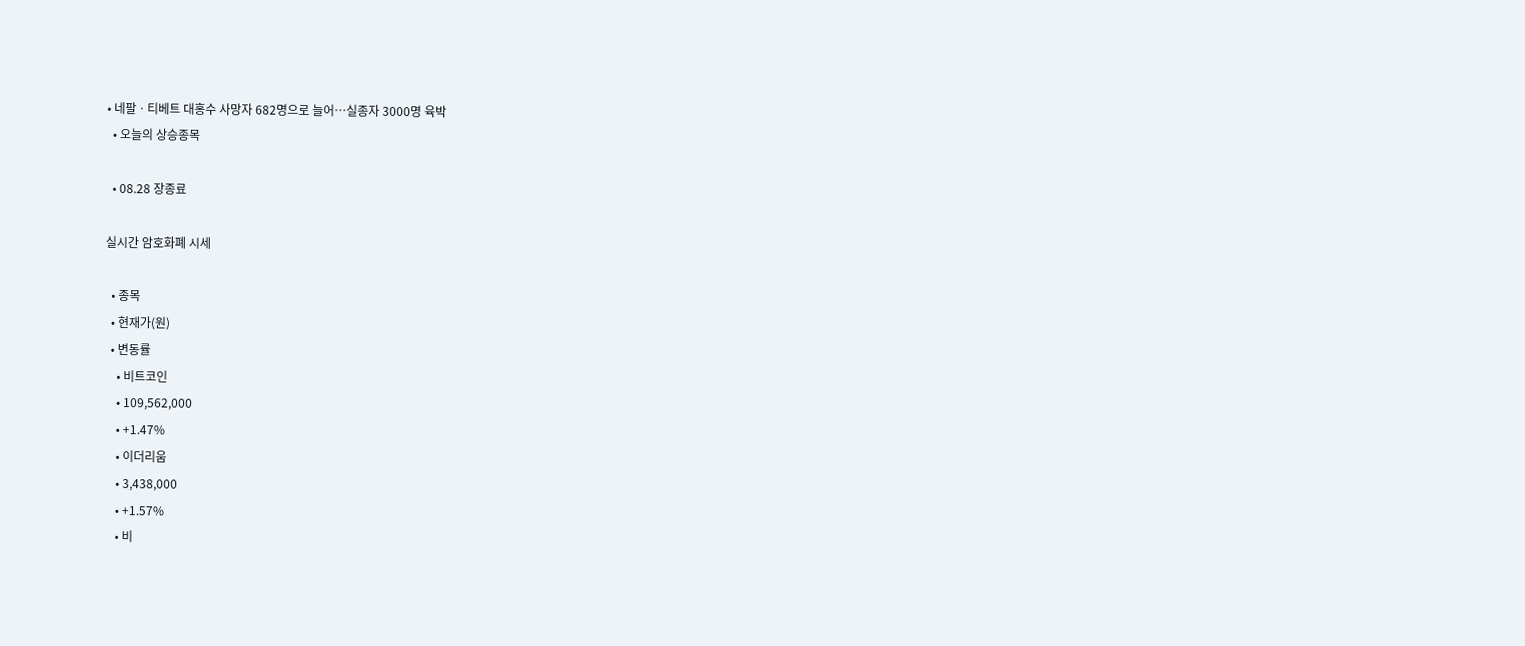• 네팔ㆍ티베트 대홍수 사망자 682명으로 늘어⋯실종자 3000명 육박
  • 오늘의 상승종목

  • 08.28 장종료

실시간 암호화폐 시세

  • 종목
  • 현재가(원)
  • 변동률
    • 비트코인
    • 109,562,000
    • +1.47%
    • 이더리움
    • 3,438,000
    • +1.57%
    • 비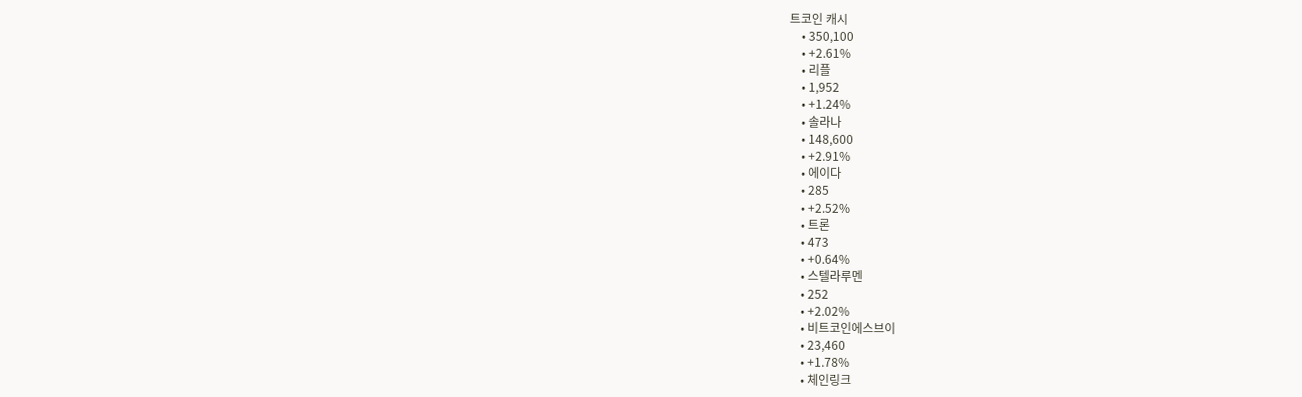트코인 캐시
    • 350,100
    • +2.61%
    • 리플
    • 1,952
    • +1.24%
    • 솔라나
    • 148,600
    • +2.91%
    • 에이다
    • 285
    • +2.52%
    • 트론
    • 473
    • +0.64%
    • 스텔라루멘
    • 252
    • +2.02%
    • 비트코인에스브이
    • 23,460
    • +1.78%
    • 체인링크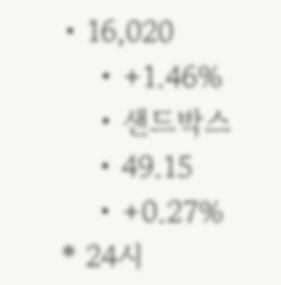• 16,020
    • +1.46%
    • 샌드박스
    • 49.15
    • +0.27%
* 24시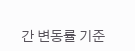간 변동률 기준